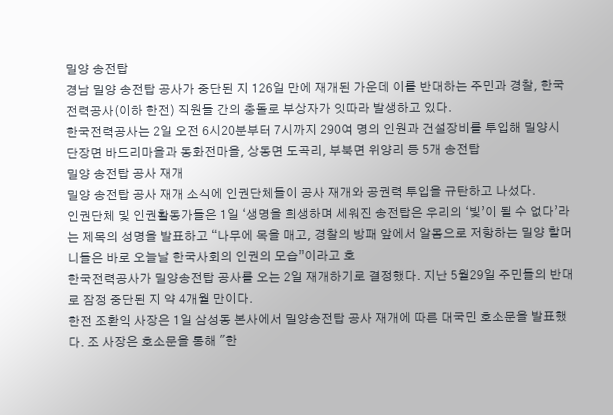밀양 송전탑
경남 밀양 송전탑 공사가 중단된 지 126일 만에 재개된 가운데 이를 반대하는 주민과 경찰, 한국전력공사(이하 한전) 직원들 간의 충돌로 부상자가 잇따라 발생하고 있다.
한국전력공사는 2일 오전 6시20분부터 7시까지 290여 명의 인원과 건설장비를 투입해 밀양시 단장면 바드리마을과 동화전마을, 상동면 도곡리, 부북면 위양리 등 5개 송전탑
밀양 송전탑 공사 재개
밀양 송전탑 공사 재개 소식에 인권단체들이 공사 재개와 공권력 투입을 규탄하고 나섰다.
인권단체 및 인권활동가들은 1일 ‘생명을 희생하며 세워진 송전탑은 우리의 ‘빛’이 될 수 없다’라는 제목의 성명을 발표하고 “나무에 목을 매고, 경찰의 방패 앞에서 알몸으로 저항하는 밀양 할머니들은 바로 오늘날 한국사회의 인권의 모습”이라고 호
한국전력공사가 밀양송전탑 공사를 오는 2일 재개하기로 결정했다. 지난 5월29일 주민들의 반대로 잠정 중단된 지 약 4개월 만이다.
한전 조환익 사장은 1일 삼성동 본사에서 밀양송전탑 공사 재개에 따른 대국민 호소문을 발표했다. 조 사장은 호소문을 통해 "한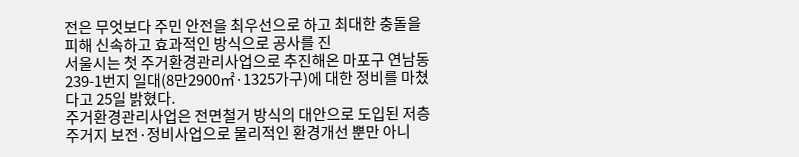전은 무엇보다 주민 안전을 최우선으로 하고 최대한 충돌을 피해 신속하고 효과적인 방식으로 공사를 진
서울시는 첫 주거환경관리사업으로 추진해온 마포구 연남동 239-1번지 일대(8만2900㎡·1325가구)에 대한 정비를 마쳤다고 25일 밝혔다.
주거환경관리사업은 전면철거 방식의 대안으로 도입된 저층주거지 보전·정비사업으로 물리적인 환경개선 뿐만 아니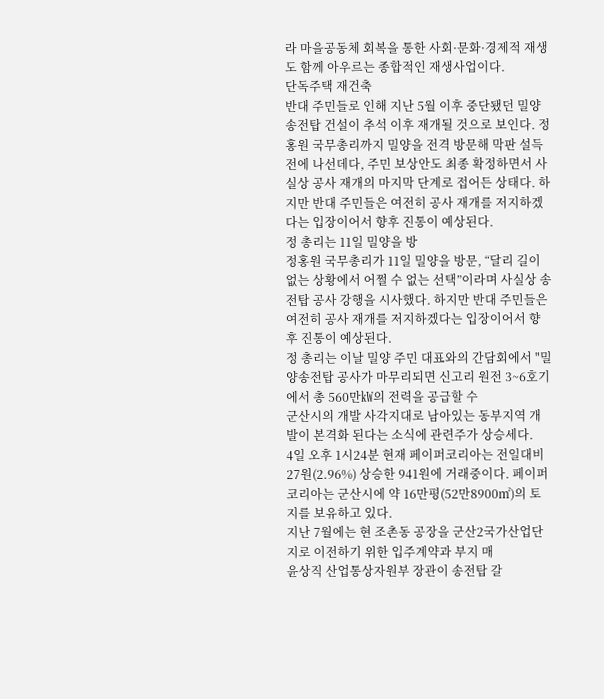라 마을공동체 회복을 통한 사회·문화·경제적 재생도 함께 아우르는 종합적인 재생사업이다.
단독주택 재건축
반대 주민들로 인해 지난 5월 이후 중단됐던 밀양송전탑 건설이 추석 이후 재개될 것으로 보인다. 정홍원 국무총리까지 밀양을 전격 방문해 막판 설득전에 나선데다, 주민 보상안도 최종 확정하면서 사실상 공사 재개의 마지막 단계로 접어든 상태다. 하지만 반대 주민들은 여전히 공사 재개를 저지하겠다는 입장이어서 향후 진통이 예상된다.
정 총리는 11일 밀양을 방
정홍원 국무총리가 11일 밀양을 방문, “달리 길이 없는 상황에서 어쩔 수 없는 선택”이라며 사실상 송전탑 공사 강행을 시사했다. 하지만 반대 주민들은 여전히 공사 재개를 저지하겠다는 입장이어서 향후 진통이 예상된다.
정 총리는 이날 밀양 주민 대표와의 간담회에서 "밀양송전탑 공사가 마무리되면 신고리 원전 3~6호기에서 총 560만㎾의 전력을 공급할 수
군산시의 개발 사각지대로 남아있는 동부지역 개발이 본격화 된다는 소식에 관련주가 상승세다.
4일 오후 1시24분 현재 페이퍼코리아는 전일대비 27원(2.96%) 상승한 941원에 거래중이다. 페이퍼코리아는 군산시에 약 16만평(52만8900㎡)의 토지를 보유하고 있다.
지난 7월에는 현 조촌동 공장을 군산2국가산업단지로 이전하기 위한 입주계약과 부지 매
윤상직 산업통상자원부 장관이 송전탑 갈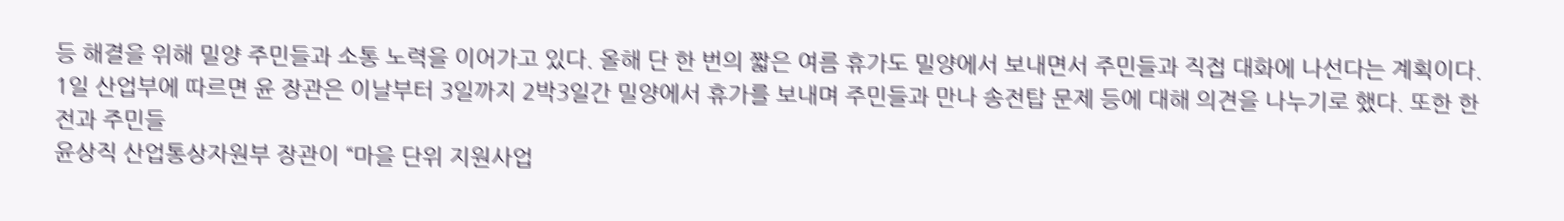등 해결을 위해 밀양 주민들과 소통 노력을 이어가고 있다. 올해 단 한 번의 짧은 여름 휴가도 밀양에서 보내면서 주민들과 직접 대화에 나선다는 계획이다.
1일 산업부에 따르면 윤 장관은 이날부터 3일까지 2박3일간 밀양에서 휴가를 보내며 주민들과 만나 송전탑 문제 등에 대해 의견을 나누기로 했다. 또한 한전과 주민들
윤상직 산업통상자원부 장관이 “마을 단위 지원사업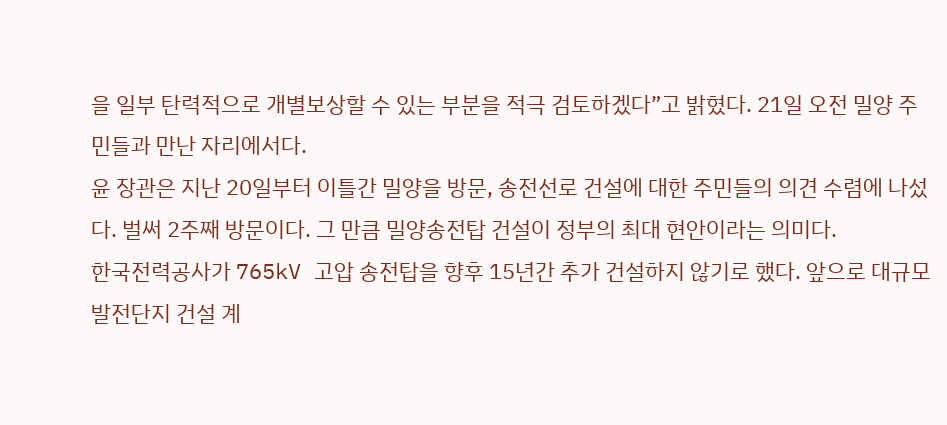을 일부 탄력적으로 개별보상할 수 있는 부분을 적극 검토하겠다”고 밝혔다. 21일 오전 밀양 주민들과 만난 자리에서다.
윤 장관은 지난 20일부터 이틀간 밀양을 방문, 송전선로 건설에 대한 주민들의 의견 수렴에 나섰다. 벌써 2주째 방문이다. 그 만큼 밀양송전탑 건설이 정부의 최대 현안이라는 의미다.
한국전력공사가 765kV 고압 송전탑을 향후 15년간 추가 건설하지 않기로 했다. 앞으로 대규모 발전단지 건설 계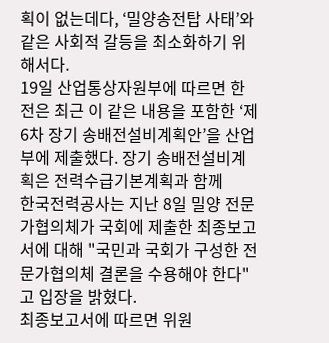획이 없는데다, ‘밀양송전탑 사태’와 같은 사회적 갈등을 최소화하기 위해서다.
19일 산업통상자원부에 따르면 한전은 최근 이 같은 내용을 포함한 ‘제6차 장기 송배전설비계획안’을 산업부에 제출했다. 장기 송배전설비계획은 전력수급기본계획과 함께
한국전력공사는 지난 8일 밀양 전문가협의체가 국회에 제출한 최종보고서에 대해 "국민과 국회가 구성한 전문가협의체 결론을 수용해야 한다"고 입장을 밝혔다.
최종보고서에 따르면 위원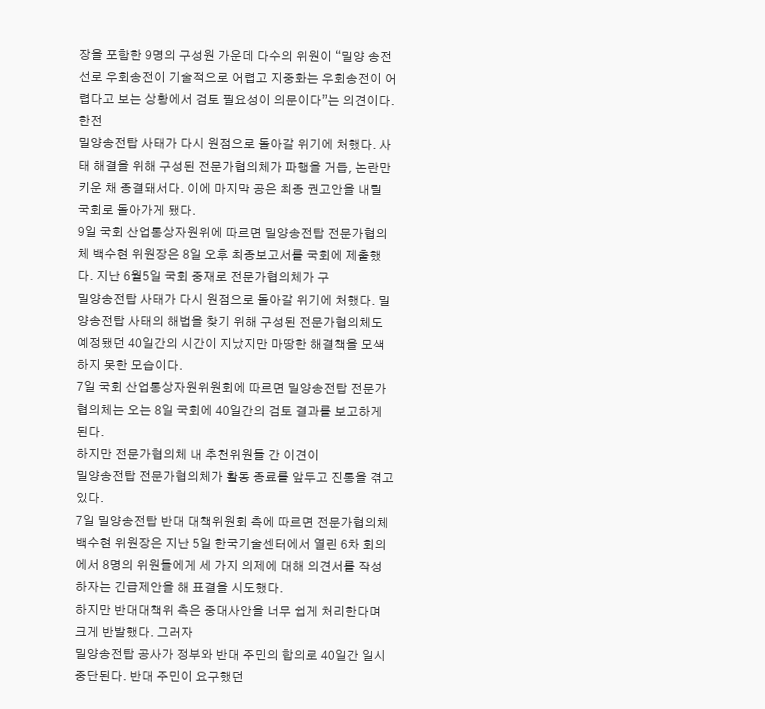장을 포함한 9명의 구성원 가운데 다수의 위원이 “밀양 송전선로 우회송전이 기술적으로 어렵고 지중화는 우회송전이 어렵다고 보는 상황에서 검토 필요성이 의문이다”는 의견이다.
한전
밀양송전탑 사태가 다시 원점으로 돌아갈 위기에 처했다. 사태 해결을 위해 구성된 전문가협의체가 파행을 거듭, 논란만 키운 채 종결돼서다. 이에 마지막 공은 최종 권고안을 내릴 국회로 돌아가게 됐다.
9일 국회 산업통상자원위에 따르면 밀양송전탑 전문가협의체 백수현 위원장은 8일 오후 최종보고서를 국회에 제출했다. 지난 6월5일 국회 중재로 전문가협의체가 구
밀양송전탑 사태가 다시 원점으로 돌아갈 위기에 처했다. 밀양송전탑 사태의 해법을 찾기 위해 구성된 전문가협의체도 예정됐던 40일간의 시간이 지났지만 마땅한 해결책을 모색하지 못한 모습이다.
7일 국회 산업통상자원위원회에 따르면 밀양송전탑 전문가협의체는 오는 8일 국회에 40일간의 검토 결과를 보고하게 된다.
하지만 전문가협의체 내 추천위원들 간 이견이
밀양송전탑 전문가협의체가 활동 종료를 앞두고 진통을 겪고 있다.
7일 밀양송전탑 반대 대책위원회 측에 따르면 전문가협의체 백수현 위원장은 지난 5일 한국기술센터에서 열린 6차 회의에서 8명의 위원들에게 세 가지 의제에 대해 의견서를 작성하자는 긴급제안을 해 표결을 시도했다.
하지만 반대대책위 측은 중대사안을 너무 쉽게 처리한다며 크게 반발했다. 그러자
밀양송전탑 공사가 정부와 반대 주민의 합의로 40일간 일시 중단된다. 반대 주민이 요구했던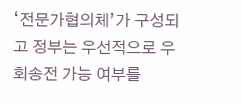‘전문가협의체’가 구성되고 정부는 우선적으로 우회송전 가능 여부를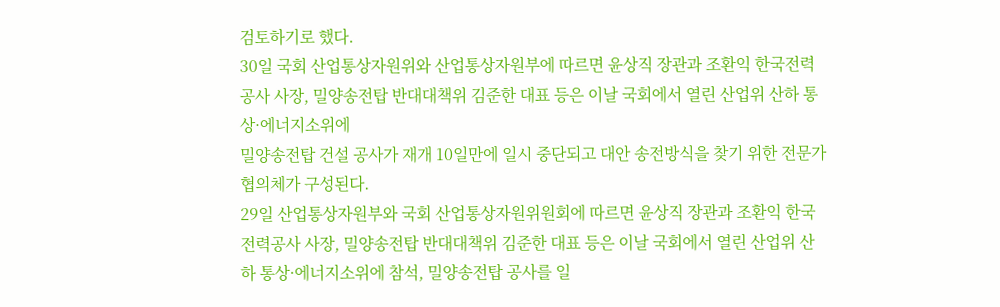검토하기로 했다.
30일 국회 산업통상자원위와 산업통상자원부에 따르면 윤상직 장관과 조환익 한국전력공사 사장, 밀양송전탑 반대대책위 김준한 대표 등은 이날 국회에서 열린 산업위 산하 통상·에너지소위에
밀양송전탑 건설 공사가 재개 10일만에 일시 중단되고 대안 송전방식을 찾기 위한 전문가협의체가 구성된다.
29일 산업통상자원부와 국회 산업통상자원위원회에 따르면 윤상직 장관과 조환익 한국전력공사 사장, 밀양송전탑 반대대책위 김준한 대표 등은 이날 국회에서 열린 산업위 산하 통상·에너지소위에 참석, 밀양송전탑 공사를 일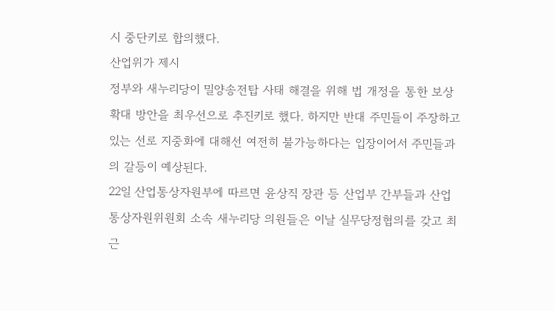시 중단키로 합의했다.
산업위가 제시
정부와 새누리당이 밀양송전탑 사태 해결을 위해 법 개정을 통한 보상 확대 방안을 최우선으로 추진키로 했다. 하지만 반대 주민들이 주장하고 있는 선로 지중화에 대해선 여전히 불가능하다는 입장이어서 주민들과의 갈등이 예상된다.
22일 산업통상자원부에 따르면 윤상직 장관 등 산업부 간부들과 산업통상자원위원회 소속 새누리당 의원들은 이날 실무당정협의를 갖고 최근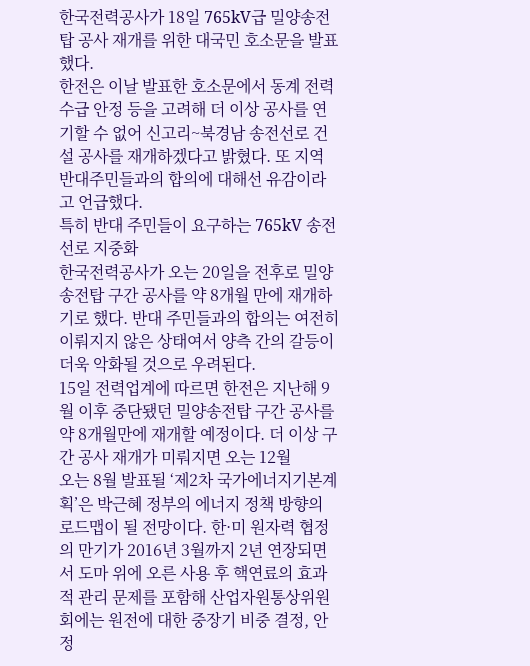한국전력공사가 18일 765kV급 밀양송전탑 공사 재개를 위한 대국민 호소문을 발표했다.
한전은 이날 발표한 호소문에서 동계 전력수급 안정 등을 고려해 더 이상 공사를 연기할 수 없어 신고리~북경남 송전선로 건설 공사를 재개하겠다고 밝혔다. 또 지역 반대주민들과의 합의에 대해선 유감이라고 언급했다.
특히 반대 주민들이 요구하는 765kV 송전선로 지중화
한국전력공사가 오는 20일을 전후로 밀양송전탑 구간 공사를 약 8개월 만에 재개하기로 했다. 반대 주민들과의 합의는 여전히 이뤄지지 않은 상태여서 양측 간의 갈등이 더욱 악화될 것으로 우려된다.
15일 전력업계에 따르면 한전은 지난해 9월 이후 중단됐던 밀양송전탑 구간 공사를 약 8개월만에 재개할 예정이다. 더 이상 구간 공사 재개가 미뤄지면 오는 12월
오는 8월 발표될 ‘제2차 국가에너지기본계획’은 박근혜 정부의 에너지 정책 방향의 로드맵이 될 전망이다. 한·미 원자력 협정의 만기가 2016년 3월까지 2년 연장되면서 도마 위에 오른 사용 후 핵연료의 효과적 관리 문제를 포함해 산업자원통상위원회에는 원전에 대한 중장기 비중 결정, 안정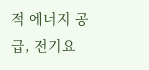적 에너지 공급, 전기요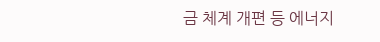금 체계 개편 등 에너지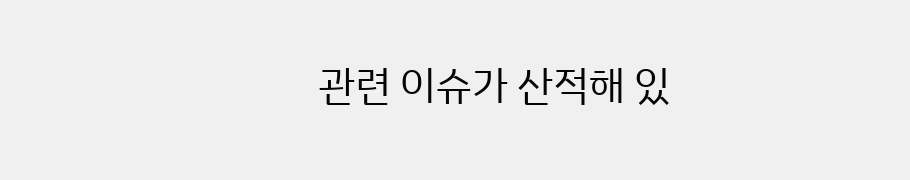관련 이슈가 산적해 있